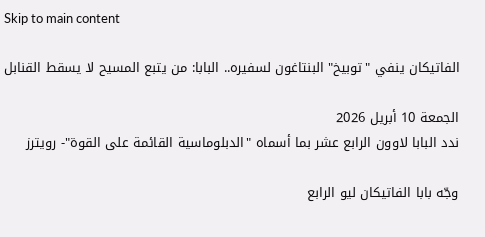Skip to main content

الفاتيكان ينفي "توبيخ" البنتاغون لسفيره.. البابا: من يتبع المسيح لا يسقط القنابل

الجمعة 10 أبريل 2026
ندد البابا لاوون الرابع عشر بما أسماه "الدبلوماسية القائمة على القوة"- رويترز

وجّه بابا الفاتيكان ليو الرابع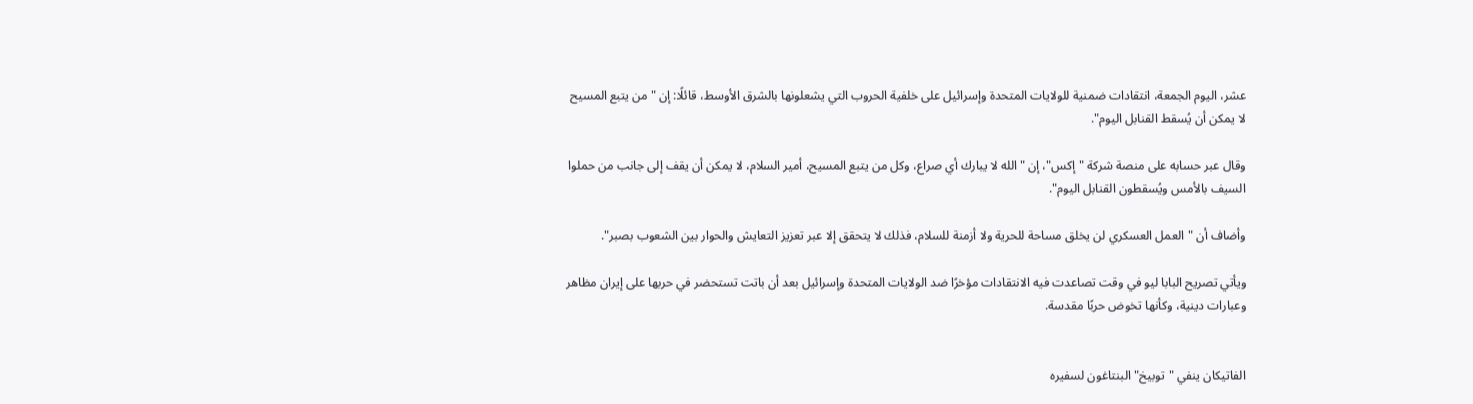عشر، اليوم الجمعة، انتقادات ضمنية للولايات المتحدة وإسرائيل على خلفية الحروب التي يشعلونها بالشرق الأوسط، قائلًا: إن "من يتبع المسيح لا يمكن أن يُسقط القنابل اليوم".

وقال عبر حسابه على منصة شركة "إكس"، إن "الله لا يبارك أي صراع، وكل من يتبع المسيح، أمير السلام، لا يمكن أن يقف إلى جانب من حملوا السيف بالأمس ويُسقطون القنابل اليوم".

وأضاف أن "العمل العسكري لن يخلق مساحة للحرية ولا أزمنة للسلام، فذلك لا يتحقق إلا عبر تعزيز التعايش والحوار بين الشعوب بصبر".

ويأتي تصريح البابا ليو في وقت تصاعدت فيه الانتقادات مؤخرًا ضد الولايات المتحدة وإسرائيل بعد أن باتت تستحضر في حربها على إيران مظاهر وعبارات دينية، وكأنها تخوض حربًا مقدسة.


الفاتيكان ينفي "توبيخ" البنتاغون لسفيره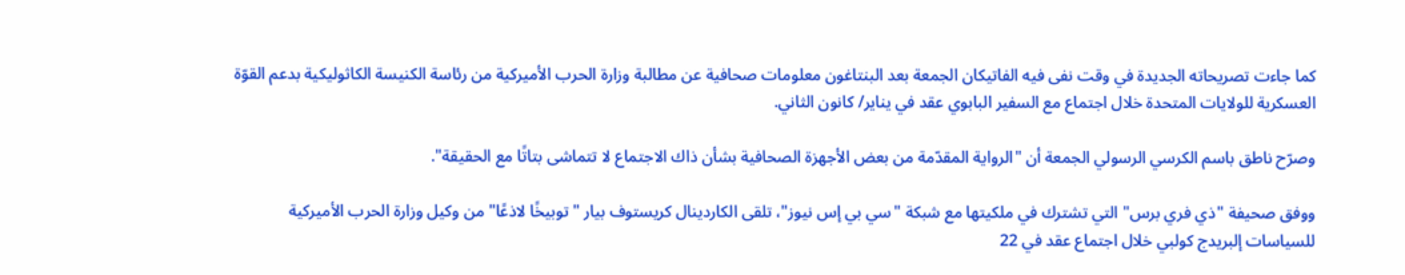كما جاءت تصريحاته الجديدة في وقت نفى فيه الفاتيكان الجمعة بعد البنتاغون معلومات صحافية عن مطالبة وزارة الحرب الأميركية من رئاسة الكنيسة الكاثوليكية بدعم القوّة العسكرية للولايات المتحدة خلال اجتماع مع السفير البابوي عقد في يناير/ كانون الثاني.

وصرّح ناطق باسم الكرسي الرسولي الجمعة أن "الرواية المقدّمة من بعض الأجهزة الصحافية بشأن ذاك الاجتماع لا تتماشى بتاتًا مع الحقيقة".

ووفق صحيفة "ذي فري برس" التي تشترك في ملكيتها مع شبكة "سي بي إس نيوز"، تلقى الكاردينال كريستوف بيار "توبيخًا لاذعًا" من وكيل وزارة الحرب الأميركية للسياسات إلبريدج كولبي خلال اجتماع عقد في 22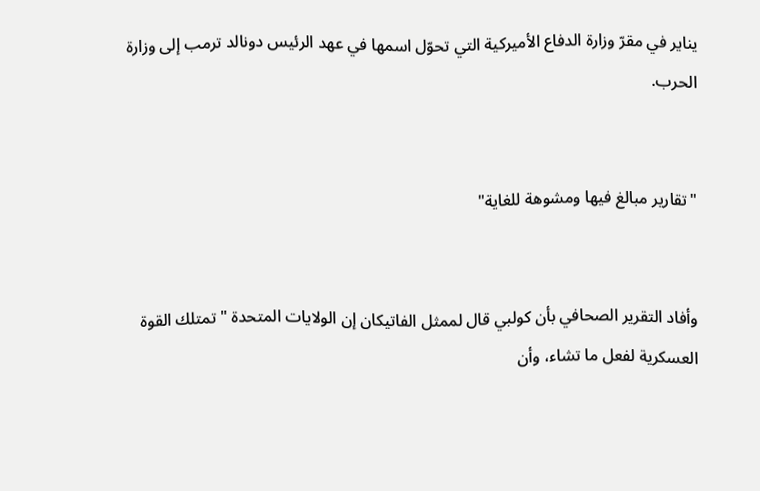يناير في مقرّ وزارة الدفاع الأميركية التي تحوّل اسمها في عهد الرئيس دونالد ترمب إلى وزارة الحرب.


"تقارير مبالغ فيها ومشوهة للغاية"


وأفاد التقرير الصحافي بأن كولبي قال لممثل الفاتيكان إن الولايات المتحدة "تمتلك القوة العسكرية لفعل ما تشاء، وأن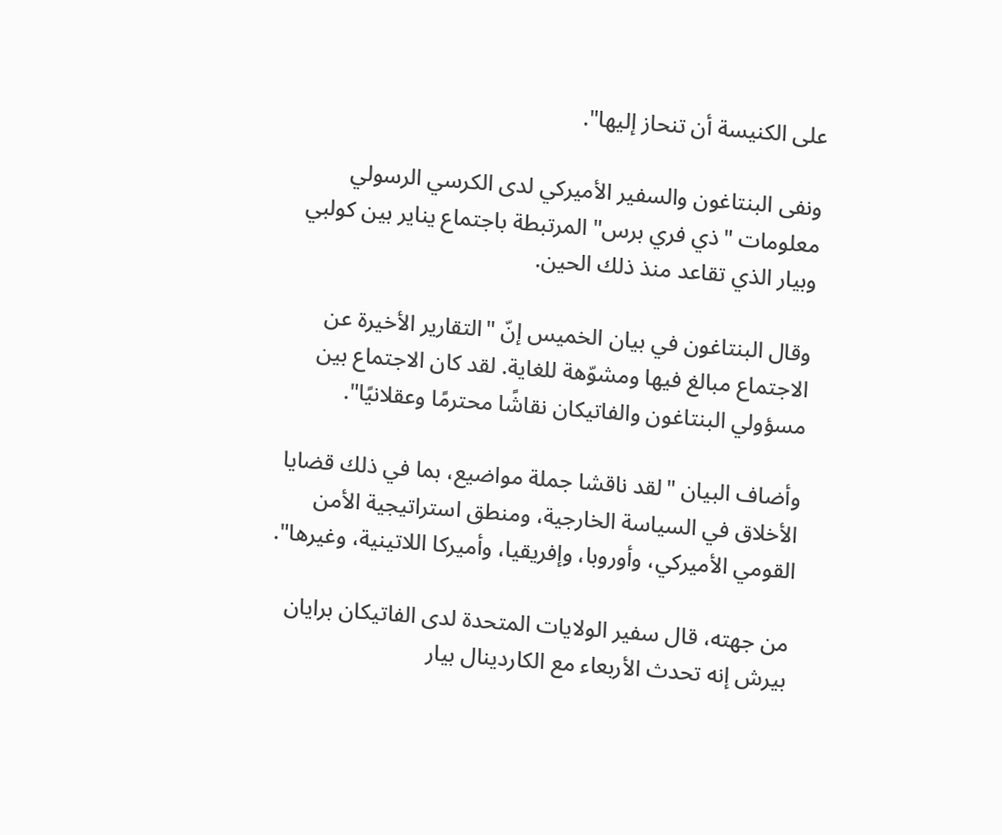على الكنيسة أن تنحاز إليها".

ونفى البنتاغون والسفير الأميركي لدى الكرسي الرسولي معلومات "ذي فري برس" المرتبطة باجتماع يناير بين كولبي وبيار الذي تقاعد منذ ذلك الحين.

وقال البنتاغون في بيان الخميس إنّ "التقارير الأخيرة عن الاجتماع مبالغ فيها ومشوّهة للغاية. لقد كان الاجتماع بين مسؤولي البنتاغون والفاتيكان نقاشًا محترمًا وعقلانيًا".

وأضاف البيان "لقد ناقشا جملة مواضيع، بما في ذلك قضايا الأخلاق في السياسة الخارجية، ومنطق استراتيجية الأمن القومي الأميركي، وأوروبا، وإفريقيا، وأميركا اللاتينية، وغيرها".

من جهته، قال سفير الولايات المتحدة لدى الفاتيكان برايان بيرش إنه تحدث الأربعاء مع الكاردينال بيار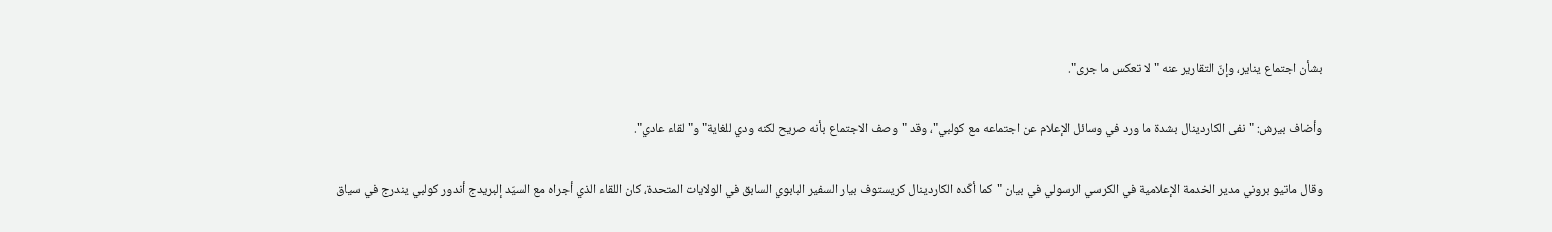بشأن اجتماع يناير، وإنّ التقارير عنه "لا تعكس ما جرى".

وأضاف بيرش: "نفى الكاردينال بشدة ما ورد في وسائل الإعلام عن اجتماعه مع كولبي"، وقد "وصف الاجتماع بأنه صريح لكنه ودي للغاية" و"لقاء عادي".

وقال ماتيو بروني مدير الخدمة الإعلامية في الكرسي الرسولي في بيان "كما أكّده الكاردينال كريستوف بيار السفير البابوي السابق في الولايات المتحدة، كان اللقاء الذي أجراه مع السيّد إلبريدج أندور كولبي يندرج في سياق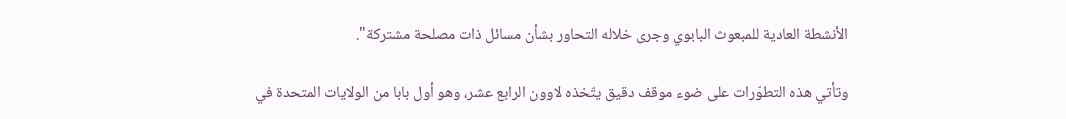الأنشطة العادية للمبعوث البابوي وجرى خلاله التحاور بشأن مسائل ذات مصلحة مشتركة".

وتأتي هذه التطوّرات على ضوء موقف دقيق يتّخذه لاوون الرابع عشر، وهو أول بابا من الولايات المتحدة في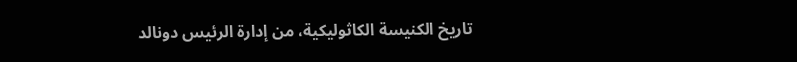تاريخ الكنيسة الكاثوليكية، من إدارة الرئيس دونالد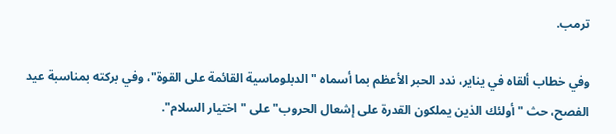ترمب.

وفي خطاب ألقاه في يناير، ندد الحبر الأعظم بما أسماه "الدبلوماسية القائمة على القوة"، وفي بركته بمناسبة عيد الفصح، حث "أولئك الذين يملكون القدرة على إشعال الحروب" على "اختيار السلام".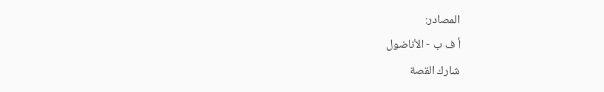المصادر:
أ ف ب - الأناضول
شارك القصة